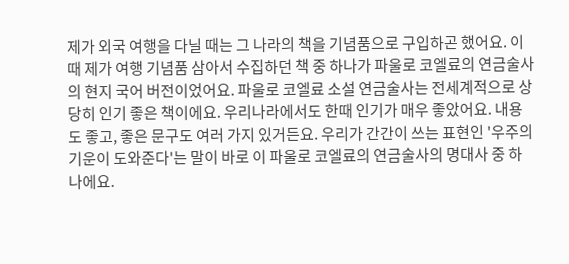제가 외국 여행을 다닐 때는 그 나라의 책을 기념품으로 구입하곤 했어요. 이때 제가 여행 기념품 삼아서 수집하던 책 중 하나가 파울로 코엘료의 연금술사의 현지 국어 버전이었어요. 파울로 코엘료 소설 연금술사는 전세계적으로 상당히 인기 좋은 책이에요. 우리나라에서도 한때 인기가 매우 좋았어요. 내용도 좋고, 좋은 문구도 여러 가지 있거든요. 우리가 간간이 쓰는 표현인 '우주의 기운이 도와준다'는 말이 바로 이 파울로 코엘료의 연금술사의 명대사 중 하나에요.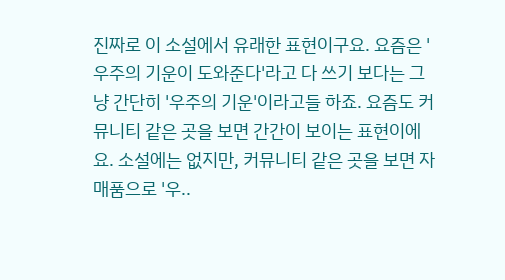진짜로 이 소설에서 유래한 표현이구요. 요즘은 '우주의 기운이 도와준다'라고 다 쓰기 보다는 그냥 간단히 '우주의 기운'이라고들 하죠. 요즘도 커뮤니티 같은 곳을 보면 간간이 보이는 표현이에요. 소설에는 없지만, 커뮤니티 같은 곳을 보면 자매품으로 '우..